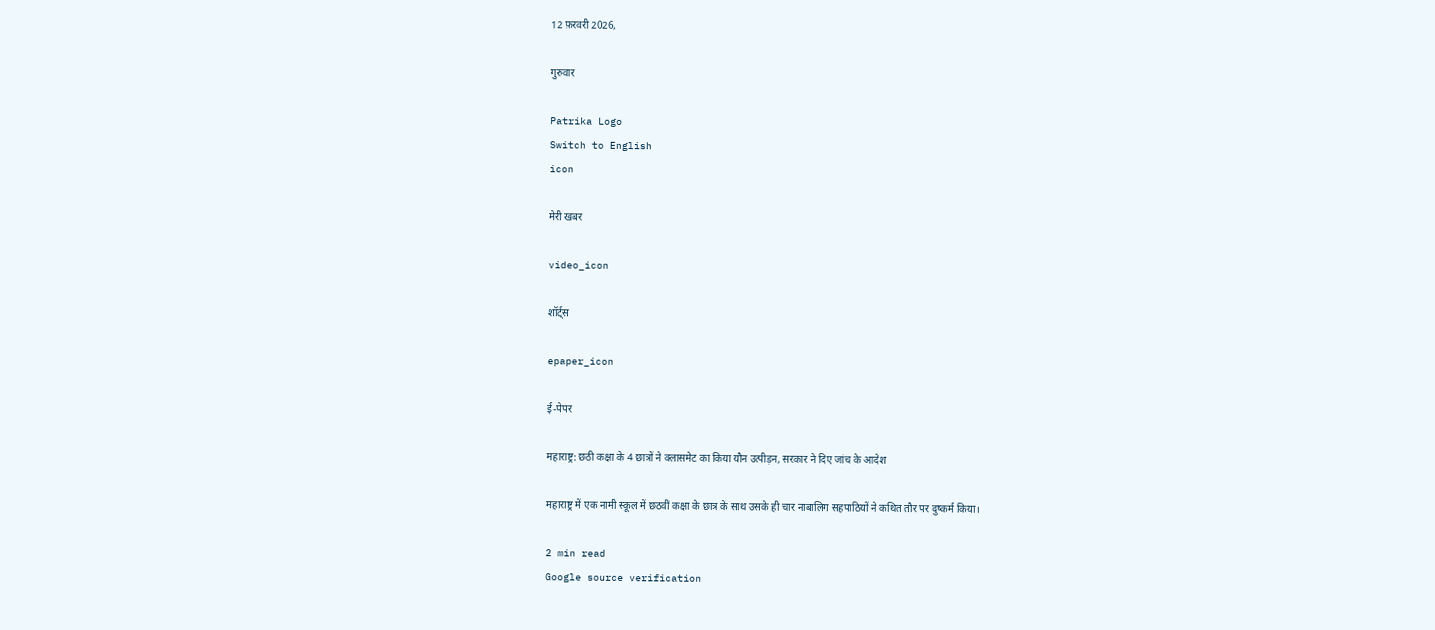12 फ़रवरी 2026,

गुरुवार

Patrika Logo
Switch to English
icon

मेरी खबर

video_icon

शॉर्ट्स

epaper_icon

ई-पेपर

महाराष्ट्र: छठी कक्षा के 4 छात्रों ने क्लासमेट का किया यौन उत्पीड़न, सरकार ने दिए जांच के आदेश

महाराष्ट्र में एक नामी स्कूल में छठवीं कक्षा के छात्र के साथ उसके ही चार नाबालिग सहपाठियों ने कथित तौर पर दुष्कर्म किया।

2 min read
Google source verification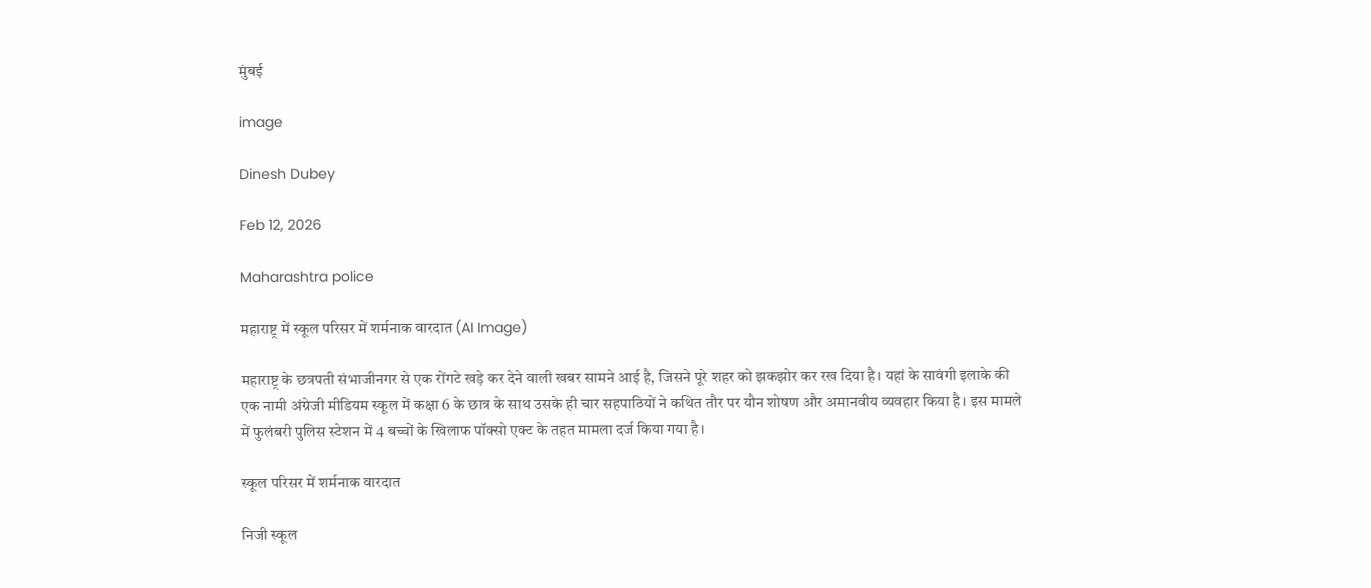मुंबई

image

Dinesh Dubey

Feb 12, 2026

Maharashtra police

महाराष्ट्र में स्कूल परिसर में शर्मनाक वारदात (AI Image)

महाराष्ट्र के छत्रपती संभाजीनगर से एक रोंगटे खड़े कर देने वाली खबर सामने आई है, जिसने पूरे शहर को झकझोर कर रख दिया है। यहां के सावंगी इलाके की एक नामी अंग्रेजी मीडियम स्कूल में कक्षा 6 के छात्र के साथ उसके ही चार सहपाठियों ने कथित तौर पर यौन शोषण और अमानवीय व्यवहार किया है। इस मामले में फुलंबरी पुलिस स्टेशन में 4 बच्चों के खिलाफ पॉक्सो एक्ट के तहत मामला दर्ज किया गया है।

स्कूल परिसर में शर्मनाक वारदात

निजी स्कूल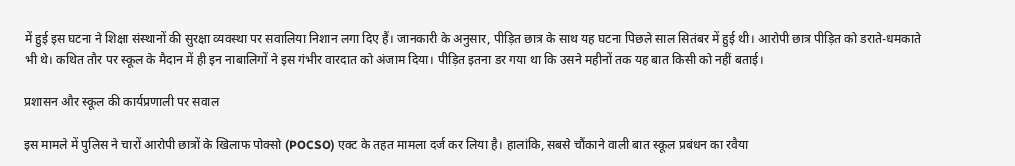में हुई इस घटना ने शिक्षा संस्थानों की सुरक्षा व्यवस्था पर सवालिया निशान लगा दिए हैं। जानकारी के अनुसार, पीड़ित छात्र के साथ यह घटना पिछले साल सितंबर में हुई थी। आरोपी छात्र पीड़ित को डराते-धमकाते भी थे। कथित तौर पर स्कूल के मैदान में ही इन नाबालिगों ने इस गंभीर वारदात को अंजाम दिया। पीड़ित इतना डर गया था कि उसने महीनों तक यह बात किसी को नहीं बताई।

प्रशासन और स्कूल की कार्यप्रणाली पर सवाल

इस मामले में पुलिस ने चारों आरोपी छात्रों के खिलाफ पोक्सो (POCSO) एक्ट के तहत मामला दर्ज कर लिया है। हालांकि, सबसे चौंकाने वाली बात स्कूल प्रबंधन का रवैया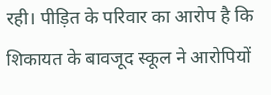रही। पीड़ित के परिवार का आरोप है कि शिकायत के बावजूद स्कूल ने आरोपियों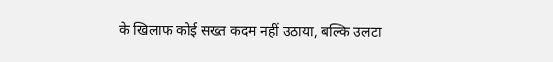के खिलाफ कोई सख्त कदम नहीं उठाया, बल्कि उलटा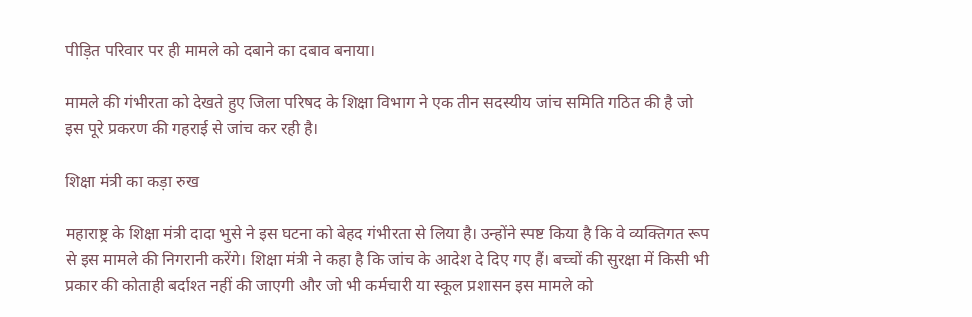पीड़ित परिवार पर ही मामले को दबाने का दबाव बनाया।

मामले की गंभीरता को देखते हुए जिला परिषद के शिक्षा विभाग ने एक तीन सदस्यीय जांच समिति गठित की है जो इस पूरे प्रकरण की गहराई से जांच कर रही है।

शिक्षा मंत्री का कड़ा रुख

महाराष्ट्र के शिक्षा मंत्री दादा भुसे ने इस घटना को बेहद गंभीरता से लिया है। उन्होंने स्पष्ट किया है कि वे व्यक्तिगत रूप से इस मामले की निगरानी करेंगे। शिक्षा मंत्री ने कहा है कि जांच के आदेश दे दिए गए हैं। बच्चों की सुरक्षा में किसी भी प्रकार की कोताही बर्दाश्त नहीं की जाएगी और जो भी कर्मचारी या स्कूल प्रशासन इस मामले को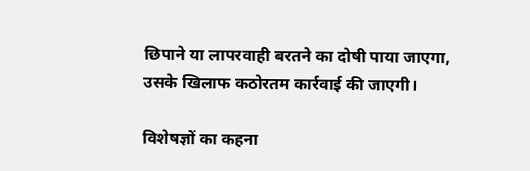छिपाने या लापरवाही बरतने का दोषी पाया जाएगा, उसके खिलाफ कठोरतम कार्रवाई की जाएगी।

विशेषज्ञों का कहना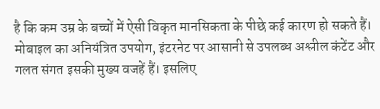है कि कम उम्र के बच्चों में ऐसी विकृत मानसिकता के पीछे कई कारण हो सकते हैं। मोबाइल का अनियंत्रित उपयोग, इंटरनेट पर आसानी से उपलब्ध अश्लील कंटेंट और गलत संगत इसकी मुख्य वजहें हैं। इसलिए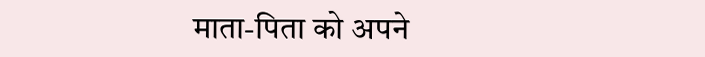माता-पिता को अपने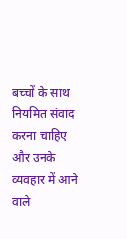बच्चों के साथ नियमित संवाद करना चाहिए और उनके व्यवहार में आने वाले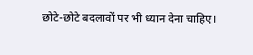छोटे-छोटे बदलावों पर भी ध्यान देना चाहिए।